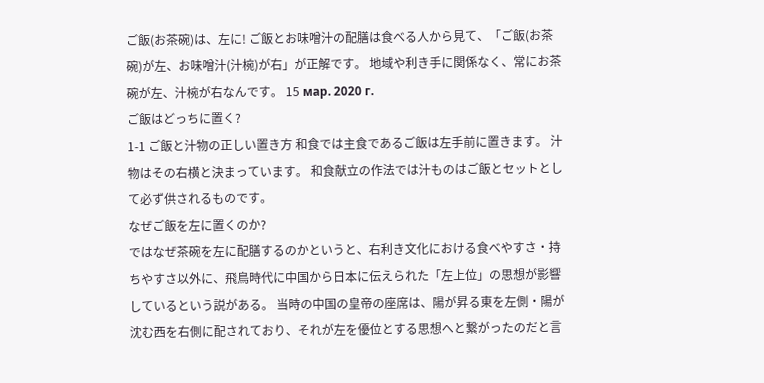ご飯(お茶碗)は、左に! ご飯とお味噌汁の配膳は食べる人から見て、「ご飯(お茶碗)が左、お味噌汁(汁椀)が右」が正解です。 地域や利き手に関係なく、常にお茶碗が左、汁椀が右なんです。 15 мар. 2020 г.
ご飯はどっちに置く?
1-1 ご飯と汁物の正しい置き方 和食では主食であるご飯は左手前に置きます。 汁物はその右横と決まっています。 和食献立の作法では汁ものはご飯とセットとして必ず供されるものです。
なぜご飯を左に置くのか?
ではなぜ茶碗を左に配膳するのかというと、右利き文化における食べやすさ・持ちやすさ以外に、飛鳥時代に中国から日本に伝えられた「左上位」の思想が影響しているという説がある。 当時の中国の皇帝の座席は、陽が昇る東を左側・陽が沈む西を右側に配されており、それが左を優位とする思想へと繋がったのだと言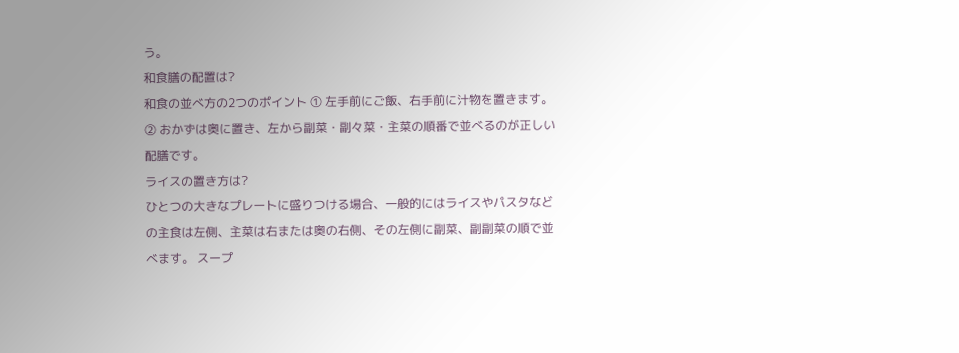う。
和食膳の配置は?
和食の並べ方の2つのポイント ① 左手前にご飯、右手前に汁物を置きます。 ② おかずは奥に置き、左から副菜・副々菜・主菜の順番で並べるのが正しい配膳です。
ライスの置き方は?
ひとつの大きなプレートに盛りつける場合、一般的にはライスやパスタなどの主食は左側、主菜は右または奥の右側、その左側に副菜、副副菜の順で並べます。 スープ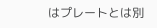はプレートとは別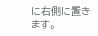に右側に置きます。